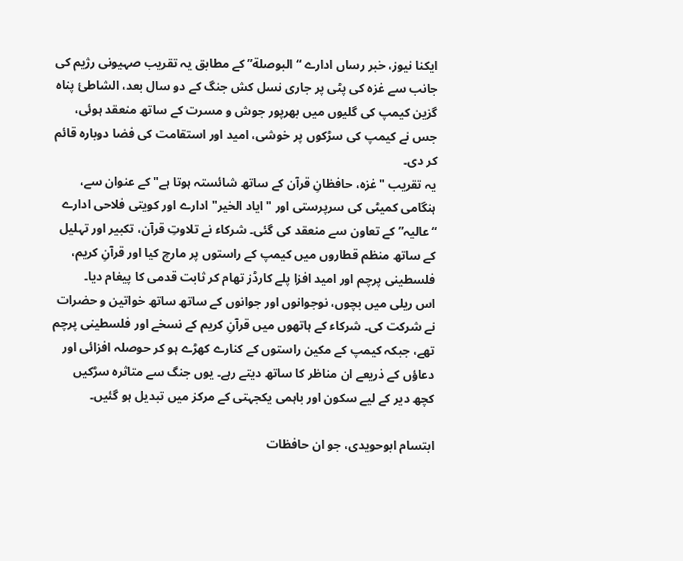ایکنا نیوز، خبر رساں ادارے “البوصلة” کے مطابق یہ تقریب صہیونی رژیم کی جانب سے غزہ کی پٹی پر جاری نسل کش جنگ کے دو سال بعد، الشاطئ پناہ گزین کیمپ کی گلیوں میں بھرپور جوش و مسرت کے ساتھ منعقد ہوئی، جس نے کیمپ کی سڑکوں پر خوشی، امید اور استقامت کی فضا دوبارہ قائم کر دی۔
یہ تقریب "غزہ، حافظانِ قرآن کے ساتھ شائستہ ہوتا ہے" کے عنوان سے، ہنگامی کمیٹی کی سرپرستی اور "ایاد الخیر" ادارے اور کویتی فلاحی ادارے “عالیہ” کے تعاون سے منعقد کی گئی۔ شرکاء نے تلاوتِ قرآن، تکبیر اور تہلیل کے ساتھ منظم قطاروں میں کیمپ کے راستوں پر مارچ کیا اور قرآنِ کریم، فلسطینی پرچم اور امید افزا پلے کارڈز تھام کر ثابت قدمی کا پیغام دیا۔
اس ریلی میں بچوں، نوجوانوں اور جوانوں کے ساتھ ساتھ خواتین و حضرات نے شرکت کی۔ شرکاء کے ہاتھوں میں قرآنِ کریم کے نسخے اور فلسطینی پرچم تھے، جبکہ کیمپ کے مکین راستوں کے کنارے کھڑے ہو کر حوصلہ افزائی اور دعاؤں کے ذریعے ان مناظر کا ساتھ دیتے رہے۔ یوں جنگ سے متاثرہ سڑکیں کچھ دیر کے لیے سکون اور باہمی یکجہتی کے مرکز میں تبدیل ہو گئیں۔

ابتسام ابوحویدی، جو ان حافظات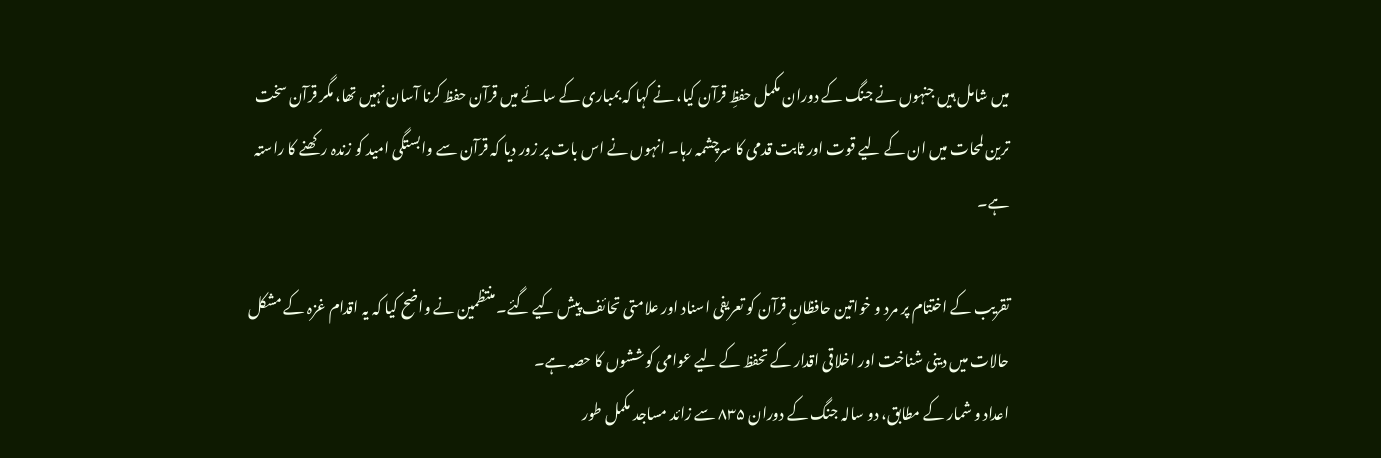میں شامل ہیں جنہوں نے جنگ کے دوران مکمل حفظِ قرآن کیا، نے کہا کہ بمباری کے سائے میں قرآن حفظ کرنا آسان نہیں تھا، مگر قرآن سخت ترین لمحات میں ان کے لیے قوت اور ثابت قدمی کا سرچشمہ رہا۔ انہوں نے اس بات پر زور دیا کہ قرآن سے وابستگی امید کو زندہ رکھنے کا راستہ ہے۔

تقریب کے اختتام پر مرد و خواتین حافظانِ قرآن کو تعریفی اسناد اور علامتی تحائف پیش کیے گئے۔ منتظمین نے واضح کیا کہ یہ اقدام غزہ کے مشکل حالات میں دینی شناخت اور اخلاقی اقدار کے تحفظ کے لیے عوامی کوششوں کا حصہ ہے۔
اعداد و شمار کے مطابق، دو سالہ جنگ کے دوران ۸۳۵ سے زائد مساجد مکمل طور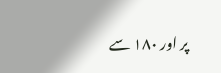پر اور ۱۸۰ سے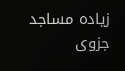زیادہ مساجد جزوی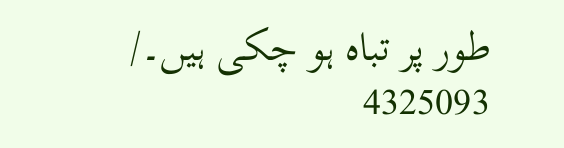طور پر تباہ ہو چکی ہیں۔/
4325093